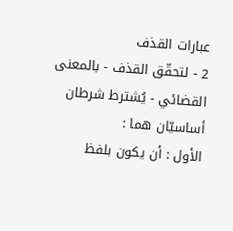عبارات القذف
2 - لتحقّق القذف - بالمعنى القضائي - يُشترط شرطان أساسيّان هما :
الأول : أن يكون بلفظ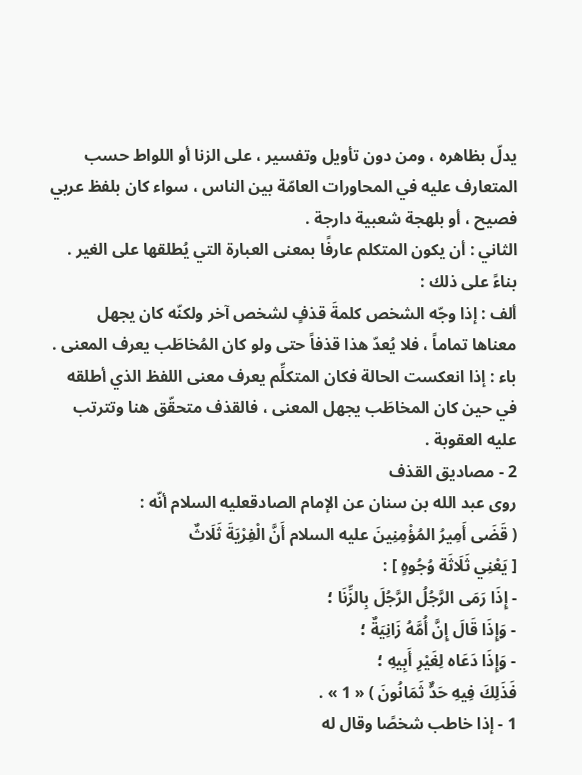يدلّ بظاهره ، ومن دون تأويل وتفسير ، على الزنا أو اللواط حسب المتعارف عليه في المحاورات العامّة بين الناس ، سواء كان بلفظ عربي فصيح ، أو بلهجة شعبية دارجة .
الثاني : أن يكون المتكلم عارفًا بمعنى العبارة التي يُطلقها على الغير .
بناءً على ذلك :
ألف : إذا وجّه الشخص كلمةَ قذفٍ لشخص آخر ولكنّه كان يجهل معناها تماماً ، فلا يُعدّ هذا قذفاً حتى ولو كان المُخاطَب يعرف المعنى .
باء : إذا انعكست الحالة فكان المتكلِّم يعرف معنى اللفظ الذي أطلقه في حين كان المخاطَب يجهل المعنى ، فالقذف متحقّق هنا وتترتب عليه العقوبة .
2 - مصاديق القذف
روى عبد الله بن سنان عن الإمام الصادقعليه السلام أنّه :
( قَضَى أَمِيرُ المُؤْمِنِينَ عليه السلام أَنَّ الْفِرْيَةَ ثَلَاثٌ
[ يَعْنِي ثَلَاثَة وُجُوهٍ ] :
- إِذَا رَمَى الرَّجُلُ الرَّجُلَ بِالزِّنَا ؛
- وَإِذَا قَالَ إِنَّ أُمَّهُ زَانِيَةٌ ؛
- وَإِذَا دَعَاه لِغَيْرِ أَبِيهِ ؛
فَذَلِكَ فِيهِ حَدٌّ ثَمَانُونَ ) « 1 » .
1 - إذا خاطب شخصًا وقال له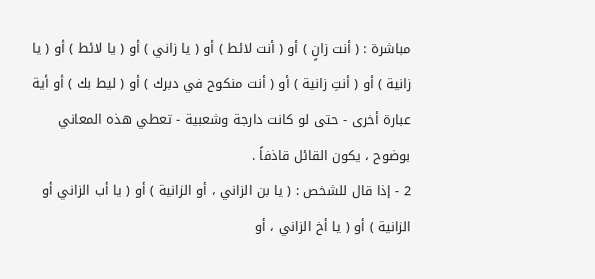مباشرة : ( أنت زانٍ ) أو ( أنت لائط ) أو ( يا زاني ) أو ( يا لائط ) أو ( يا زانية ) أو ( أنتِ زانية ) أو ( أنت منكوح في دبرك ) أو ( ليط بك ) أو أية عبارة أخرى - حتى لو كانت دارجة وشعبية - تعطي هذه المعاني بوضوح ، يكون القائل قاذفاً .
2 - إذا قال للشخص : ( يا بن الزاني ، أو الزانية ) أو ( يا أب الزاني أو الزانية ) أو ( يا أخ الزاني ، أو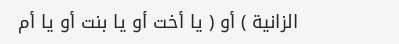الزانية ) أو ( يا أخت أو يا بنت أو يا أم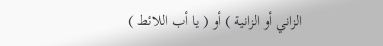الزاني أو الزانية ) أو ( يا أب اللائط )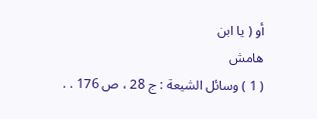أو ( يا ابن
هامش
( 1 ) وسائل الشيعة : ج 28 ، ص 176 . .